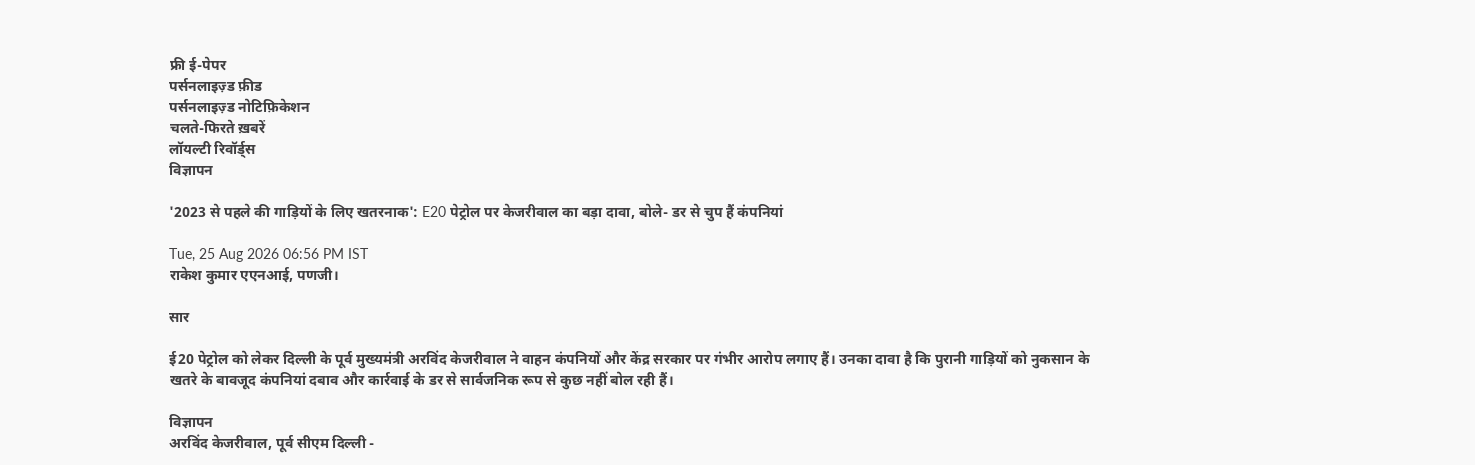फ्री ई-पेपर
पर्सनलाइज़्ड फ़ीड
पर्सनलाइज़्ड नोटिफ़िकेशन
चलते-फिरते ख़बरें
लॉयल्टी रिवॉर्ड्स
विज्ञापन

'2023 से पहले की गाड़ियों के लिए खतरनाक': E20 पेट्रोल पर केजरीवाल का बड़ा दावा, बोले- डर से चुप हैं कंपनियां

Tue, 25 Aug 2026 06:56 PM IST
राकेश कुमार एएनआई, पणजी।

सार

ई20 पेट्रोल को लेकर दिल्ली के पूर्व मुख्यमंत्री अरविंद केजरीवाल ने वाहन कंपनियों और केंद्र सरकार पर गंभीर आरोप लगाए हैं। उनका दावा है कि पुरानी गाड़ियों को नुकसान के खतरे के बावजूद कंपनियां दबाव और कार्रवाई के डर से सार्वजनिक रूप से कुछ नहीं बोल रही हैं।

विज्ञापन
अरविंद केजरीवाल, पूर्व सीएम दिल्ली -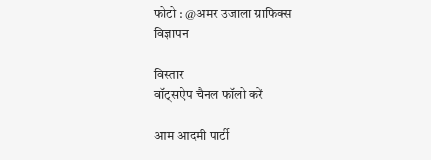फोटो : @अमर उजाला ग्राफिक्स
विज्ञापन

विस्तार
वॉट्सऐप चैनल फॉलो करें

आम आदमी पार्टी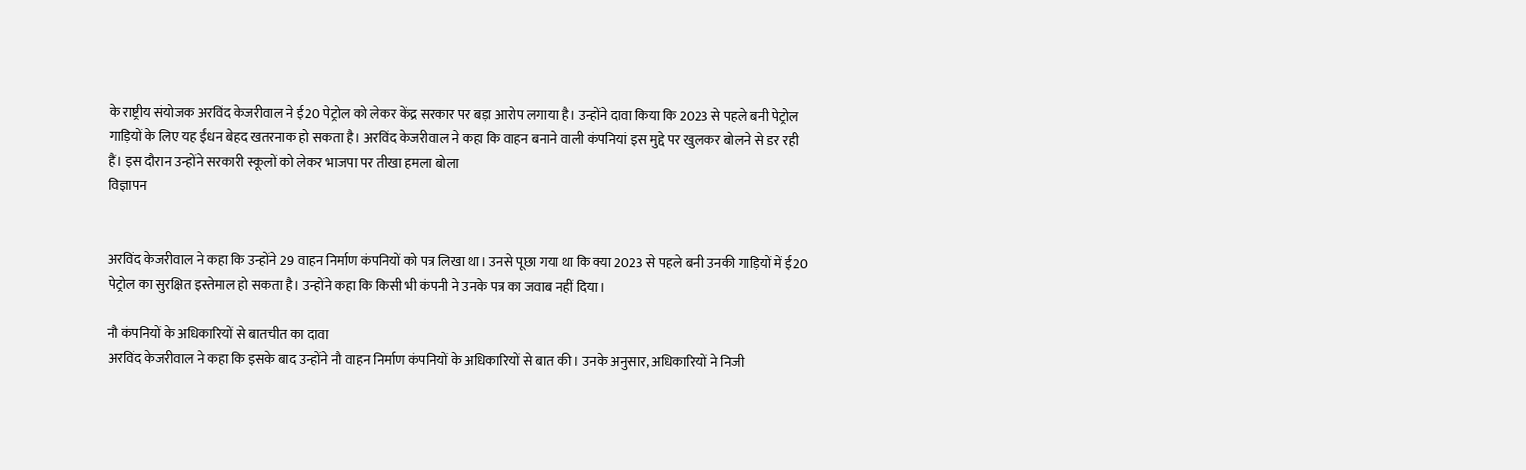के राष्ट्रीय संयोजक अरविंद केजरीवाल ने ई20 पेट्रोल को लेकर केंद्र सरकार पर बड़ा आरोप लगाया है। उन्होंने दावा किया कि 2023 से पहले बनी पेट्रोल गाड़ियों के लिए यह ईंधन बेहद खतरनाक हो सकता है। अरविंद केजरीवाल ने कहा कि वाहन बनाने वाली कंपनियां इस मुद्दे पर खुलकर बोलने से डर रही हैं। इस दौरान उन्होंने सरकारी स्कूलों को लेकर भाजपा पर तीखा हमला बोला
विज्ञापन


अरविंद केजरीवाल ने कहा कि उन्होंने 29 वाहन निर्माण कंपनियों को पत्र लिखा था। उनसे पूछा गया था कि क्या 2023 से पहले बनी उनकी गाड़ियों में ई20 पेट्रोल का सुरक्षित इस्तेमाल हो सकता है। उन्होंने कहा कि किसी भी कंपनी ने उनके पत्र का जवाब नहीं दिया।

नौ कंपनियों के अधिकारियों से बातचीत का दावा
अरविंद केजरीवाल ने कहा कि इसके बाद उन्होंने नौ वाहन निर्माण कंपनियों के अधिकारियों से बात की। उनके अनुसार, अधिकारियों ने निजी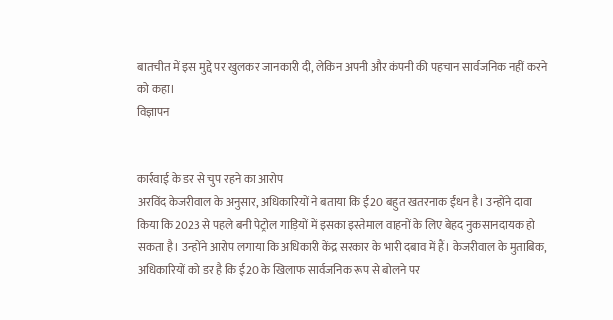बातचीत में इस मुद्दे पर खुलकर जानकारी दी, लेकिन अपनी और कंपनी की पहचान सार्वजनिक नहीं करने को कहा।
विज्ञापन


कार्रवाई के डर से चुप रहने का आरोप
अरविंद केजरीवाल के अनुसार, अधिकारियों ने बताया कि ई20 बहुत खतरनाक ईंधन है। उन्होंने दावा किया कि 2023 से पहले बनी पेट्रोल गाड़ियों में इसका इस्तेमाल वाहनों के लिए बेहद नुकसानदायक हो सकता है। उन्होंने आरोप लगाया कि अधिकारी केंद्र सरकार के भारी दबाव में हैं। केजरीवाल के मुताबिक, अधिकारियों को डर है कि ई20 के खिलाफ सार्वजनिक रूप से बोलने पर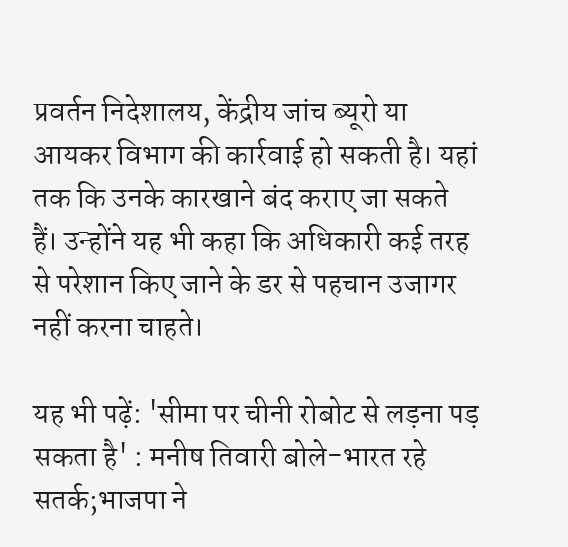प्रवर्तन निदेशालय, केंद्रीय जांच ब्यूरो या आयकर विभाग की कार्रवाई हो सकती है। यहां तक कि उनके कारखाने बंद कराए जा सकते हैं। उन्होंने यह भी कहा कि अधिकारी कई तरह से परेशान किए जाने के डर से पहचान उजागर नहीं करना चाहते।

यह भी पढ़ें: 'सीमा पर चीनी रोबोट से लड़ना पड़ सकता है' : मनीष तिवारी बोले-भारत रहे सतर्क;भाजपा ने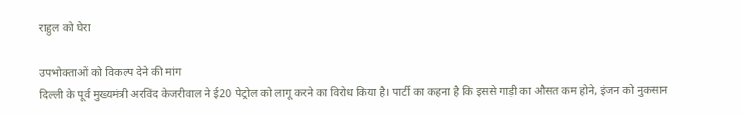राहुल को घेरा

उपभोक्ताओं को विकल्प देने की मांग
दिल्ली के पूर्व मुख्यमंत्री अरविंद केजरीवाल ने ई20 पेट्रोल को लागू करने का विरोध किया है। पार्टी का कहना है कि इससे गाड़ी का औसत कम होने, इंजन को नुकसान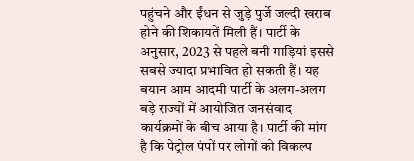पहुंचने और ईंधन से जुड़े पुर्जे जल्दी खराब होने की शिकायतें मिली हैं। पार्टी के अनुसार, 2023 से पहले बनी गाड़ियां इससे सबसे ज्यादा प्रभावित हो सकती हैं। यह बयान आम आदमी पार्टी के अलग-अलग बड़े राज्यों में आयोजित जनसंवाद कार्यक्रमों के बीच आया है। पार्टी की मांग है कि पेट्रोल पंपों पर लोगों को विकल्प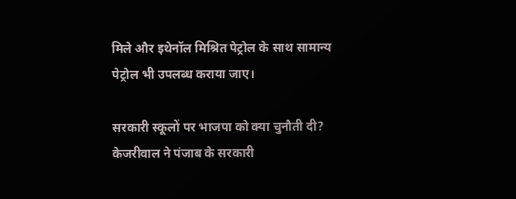मिले और इथेनॉल मिश्रित पेट्रोल के साथ सामान्य पेट्रोल भी उपलब्ध कराया जाए।

सरकारी स्कूलों पर भाजपा को क्या चुनौती दी?
केजरीवाल ने पंजाब के सरकारी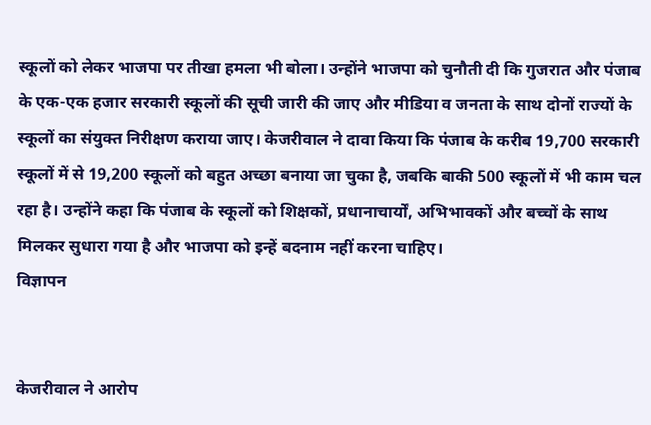स्कूलों को लेकर भाजपा पर तीखा हमला भी बोला। उन्होंने भाजपा को चुनौती दी कि गुजरात और पंजाब के एक-एक हजार सरकारी स्कूलों की सूची जारी की जाए और मीडिया व जनता के साथ दोनों राज्यों के स्कूलों का संयुक्त निरीक्षण कराया जाए। केजरीवाल ने दावा किया कि पंजाब के करीब 19,700 सरकारी स्कूलों में से 19,200 स्कूलों को बहुत अच्छा बनाया जा चुका है, जबकि बाकी 500 स्कूलों में भी काम चल रहा है। उन्होंने कहा कि पंजाब के स्कूलों को शिक्षकों, प्रधानाचार्यों, अभिभावकों और बच्चों के साथ मिलकर सुधारा गया है और भाजपा को इन्हें बदनाम नहीं करना चाहिए।
विज्ञापन


केजरीवाल ने आरोप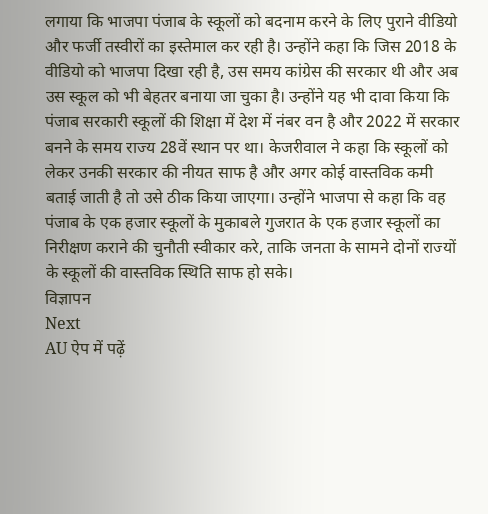लगाया कि भाजपा पंजाब के स्कूलों को बदनाम करने के लिए पुराने वीडियो और फर्जी तस्वीरों का इस्तेमाल कर रही है। उन्होंने कहा कि जिस 2018 के वीडियो को भाजपा दिखा रही है, उस समय कांग्रेस की सरकार थी और अब उस स्कूल को भी बेहतर बनाया जा चुका है। उन्होंने यह भी दावा किया कि पंजाब सरकारी स्कूलों की शिक्षा में देश में नंबर वन है और 2022 में सरकार बनने के समय राज्य 28वें स्थान पर था। केजरीवाल ने कहा कि स्कूलों को लेकर उनकी सरकार की नीयत साफ है और अगर कोई वास्तविक कमी बताई जाती है तो उसे ठीक किया जाएगा। उन्होंने भाजपा से कहा कि वह पंजाब के एक हजार स्कूलों के मुकाबले गुजरात के एक हजार स्कूलों का निरीक्षण कराने की चुनौती स्वीकार करे, ताकि जनता के सामने दोनों राज्यों के स्कूलों की वास्तविक स्थिति साफ हो सके।
विज्ञापन
Next
AU ऐप में पढ़ें